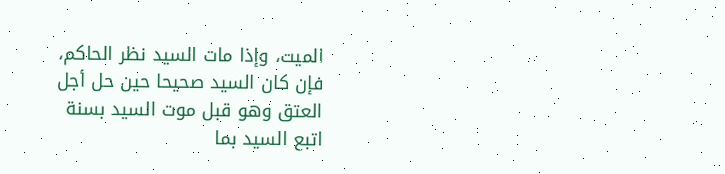الميت، وإذا مات السيد نظر الحاكم، فإن كان السيد صحيحا حين حل أجل العتق وهو قبل موت السيد بسنة اتبع السيد بما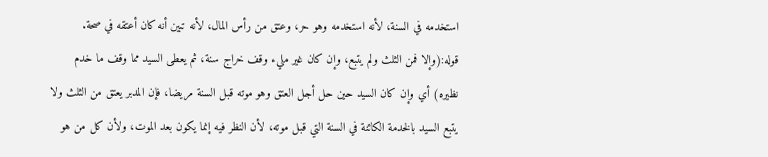استخدمه في السنة، لأنه استخدمه وهو حر، وعتق من رأس المال، لأنه تبين أنه كان أعتقه في صحة.
قوله:(وإلا فمن الثلث ولم يتبع، وإن كان غير مليء وقف خراج سنة، ثم يعطى السيد مما وقف ما خدم نظيره) أي وإن كان السيد حين حل أجل العتق وهو موته قبل السنة مريضا، فإن المدبر يعتق من الثلث ولا يتبع السيد بالخدمة الكائنة في السنة التي قبل موته، لأن النظر فيه إنما يكون بعد الموت، ولأن كل من هو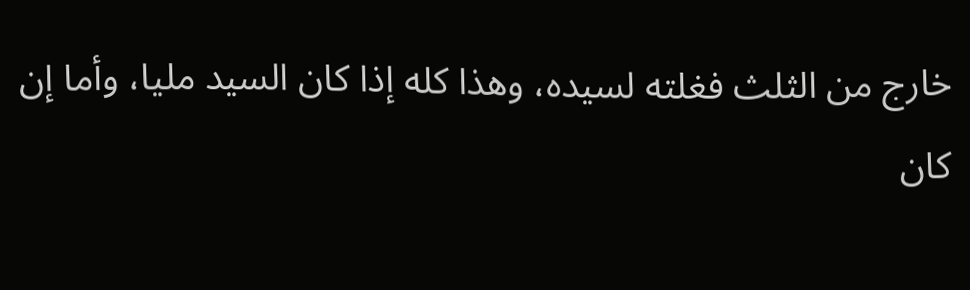خارج من الثلث فغلته لسيده، وهذا كله إذا كان السيد مليا، وأما إن كان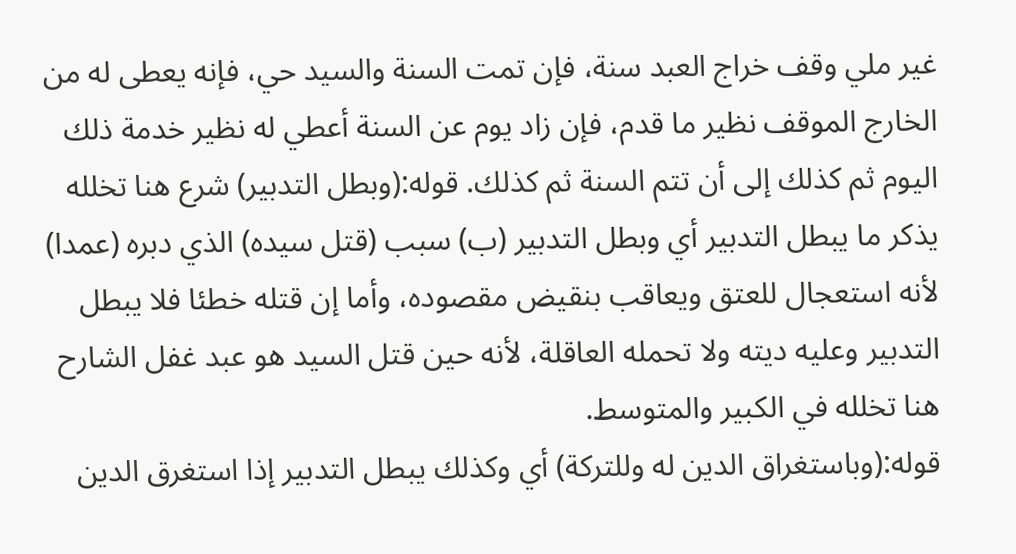غير ملي وقف خراج العبد سنة، فإن تمت السنة والسيد حي، فإنه يعطى له من الخارج الموقف نظير ما قدم، فإن زاد يوم عن السنة أعطي له نظير خدمة ذلك اليوم ثم كذلك إلى أن تتم السنة ثم كذلك. قوله:(وبطل التدبير) شرع هنا تخلله يذكر ما يبطل التدبير أي وبطل التدبير (ب) سبب (قتل سيده) الذي دبره (عمدا) لأنه استعجال للعتق ويعاقب بنقيض مقصوده، وأما إن قتله خطئا فلا يبطل التدبير وعليه ديته ولا تحمله العاقلة، لأنه حين قتل السيد هو عبد غفل الشارح هنا تخلله في الكبير والمتوسط.
قوله:(وباستغراق الدين له وللتركة) أي وكذلك يبطل التدبير إذا استغرق الدين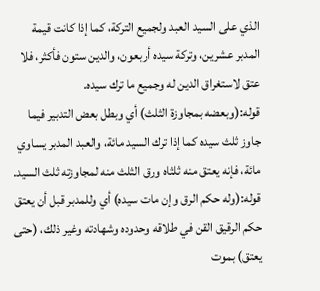الذي على السيد العبد ولجميع التركة، كما إذا كانت قيمة المدبر عشرين، وتركة سيده أربعون، والدين ستون فأكثر، فلا عتق لاستغراق الدين له وجميع ما ترك سيده.
قوله:(وبعضه بمجاوزة الثلث) أي وبطل بعض التدبير فيما جاوز ثلث سيده كما إذا ترك السيد مائة، والعبد المدبر يساوي مائة، فإنه يعتق منه ثلثاه ورق الثلث منه لمجاوزته ثلث السيد.
قوله:(وله حكم الرق وإن مات سيده) أي وللمدبر قبل أن يعتق حكم الرقيق القن في طلاقه وحدوده وشهادته وغير ذلك، (حتى يعتق) بموت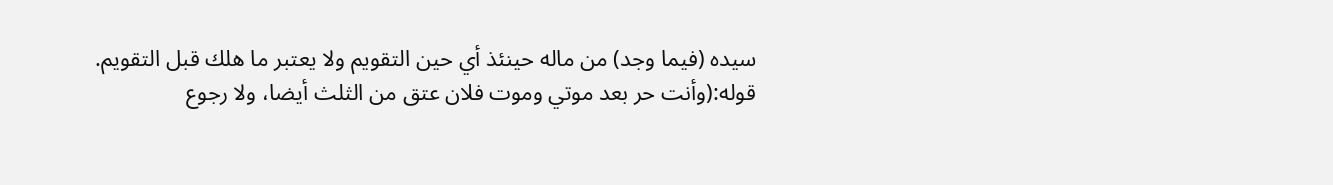سيده (فيما وجد) من ماله حينئذ أي حين التقويم ولا يعتبر ما هلك قبل التقويم.
قوله:(وأنت حر بعد موتي وموت فلان عتق من الثلث أيضا، ولا رجوع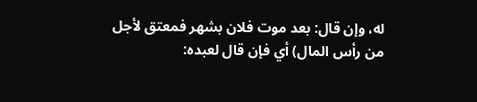له، وإن قال: بعد موت فلان بشهر فمعتق لأجل من رأس المال) أي فإن قال لعبده: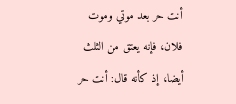أنت حر بعد موتي وموت فلان، فإنه يعتق من الثلث أيضا، إذ كأنه قال: أنت حر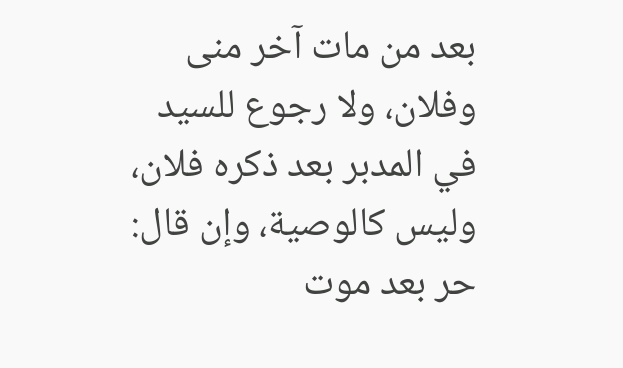بعد من مات آخر منى وفلان، ولا رجوع للسيد في المدبر بعد ذكره فلان، وليس كالوصية، وإن قال: حر بعد موت